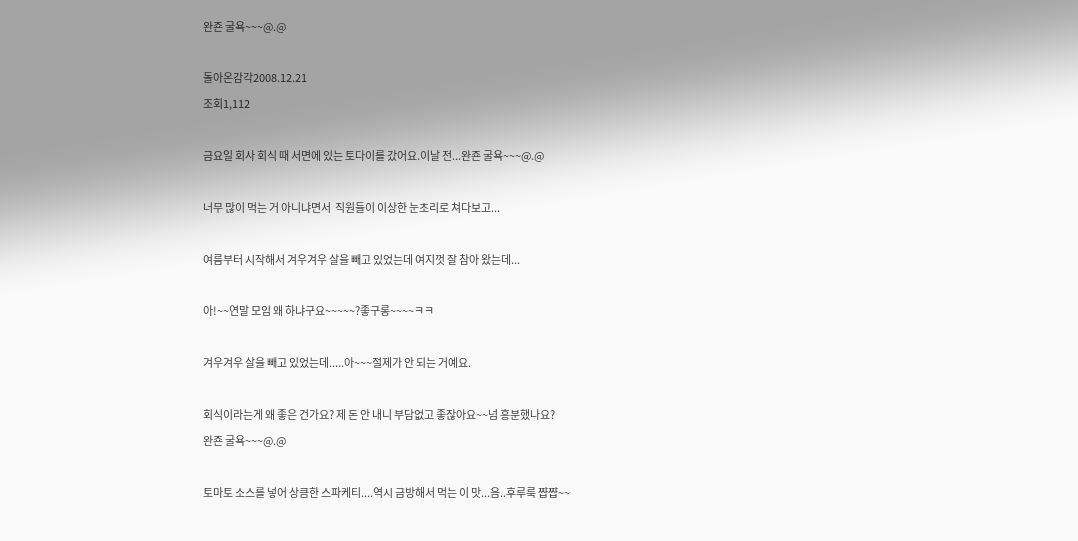완죤 굴욕~~~@.@

돌아온감각2008.12.21
조회1,112

금요일 회사 회식 때 서면에 있는 토다이를 갔어요.이날 전...완죤 굴욕~~~@.@

너무 많이 먹는 거 아니냐면서  직원들이 이상한 눈초리로 쳐다보고...

여름부터 시작해서 겨우겨우 살을 빼고 있었는데 여지껏 잘 참아 왔는데...

아!~~연말 모임 왜 하냐구요~~~~~?좋구롱~~~~ㅋㅋ

겨우겨우 살을 빼고 있었는데.....아~~~절제가 안 되는 거예요.

회식이라는게 왜 좋은 건가요? 제 돈 안 내니 부담없고 좋잖아요~~넘 흥분했나요?
완죤 굴욕~~~@.@

토마토 소스를 넣어 상큼한 스파케티....역시 금방해서 먹는 이 맛...음..후루룩 쨥쨥~~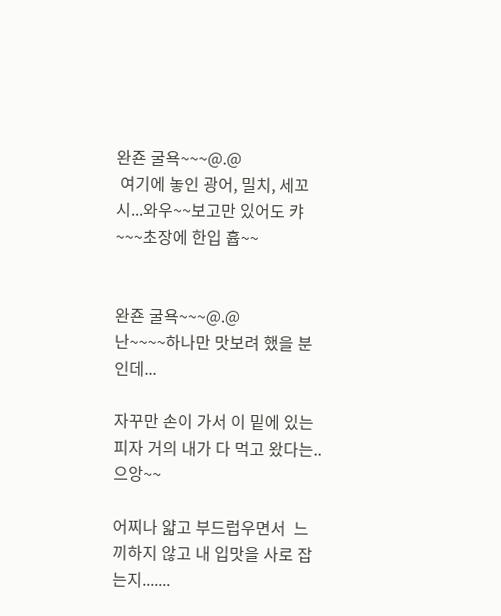완죤 굴욕~~~@.@
 여기에 놓인 광어, 밀치, 세꼬시...와우~~보고만 있어도 캬~~~초장에 한입 흅~~


완죤 굴욕~~~@.@
난~~~~하나만 맛보려 했을 분인데...

자꾸만 손이 가서 이 밑에 있는 피자 거의 내가 다 먹고 왔다는..으앙~~

어찌나 얇고 부드럽우면서  느끼하지 않고 내 입맛을 사로 잡는지.......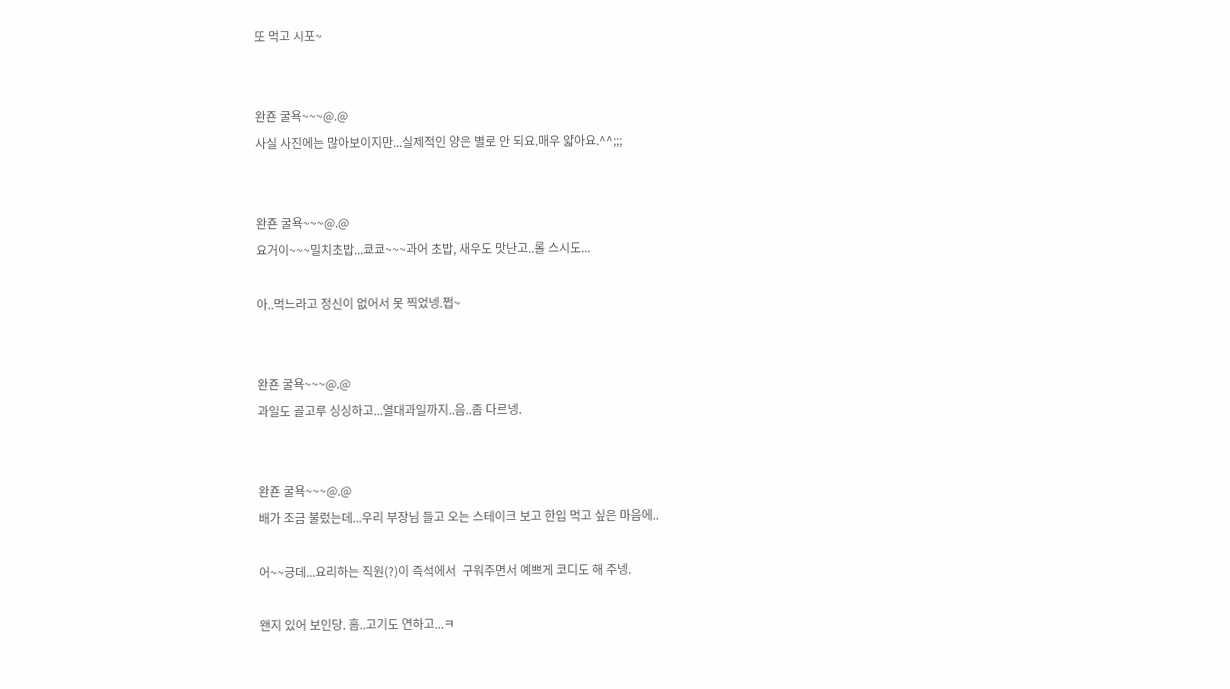또 먹고 시포~


완죤 굴욕~~~@.@
사실 사진에는 많아보이지만...실제적인 양은 별로 안 되요.매우 얇아요.^^;;;


완죤 굴욕~~~@.@
요거이~~~밀치초밥...쿄쿄~~~과어 초밥, 새우도 맛난고..롤 스시도...

아..먹느라고 정신이 없어서 못 찍었넹.쩝~


완죤 굴욕~~~@.@
과일도 골고루 싱싱하고...열대과일까지..음..좀 다르넹.


완죤 굴욕~~~@.@
배가 조금 불렀는데...우리 부장님 들고 오는 스테이크 보고 한입 먹고 싶은 마음에..

어~~긍데...요리하는 직원(?)이 즉석에서  구워주면서 예쁘게 코디도 해 주넹.

왠지 있어 보인당. 흠..고기도 연하고...ㅋ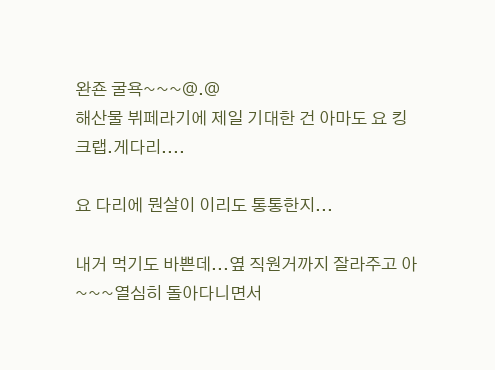완죤 굴욕~~~@.@
해산물 뷔페라기에 제일 기대한 건 아마도 요 킹크랩.게다리....

요 다리에 뭔살이 이리도 통통한지...

내거 먹기도 바쁜데...옆 직원거까지 잘라주고 아~~~열심히 돌아다니면서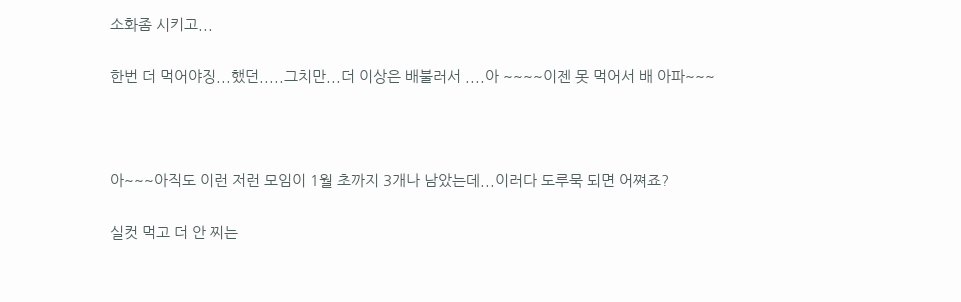소화좀 시키고...

한번 더 먹어야징...했던.....그치만...더 이상은 배불러서 ....아 ~~~~이젠 못 먹어서 배 아파~~~



아~~~아직도 이런 저런 모임이 1월 초까지 3개나 남았는데...이러다 도루묵 되면 어쪄죠?

실컷 먹고 더 안 찌는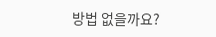방법 없을까요?